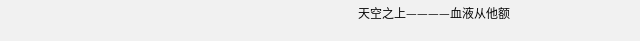天空之上————血液从他额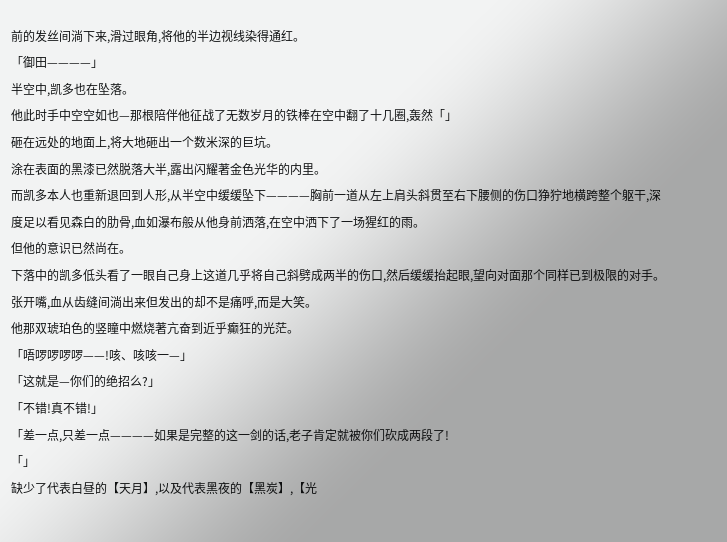前的发丝间淌下来,滑过眼角,将他的半边视线染得通红。
「御田————」
半空中,凯多也在坠落。
他此时手中空空如也—那根陪伴他征战了无数岁月的铁棒在空中翻了十几圈,轰然「」
砸在远处的地面上,将大地砸出一个数米深的巨坑。
涂在表面的黑漆已然脱落大半,露出闪耀著金色光华的内里。
而凯多本人也重新退回到人形,从半空中缓缓坠下————胸前一道从左上肩头斜贯至右下腰侧的伤口狰狞地横跨整个躯干,深度足以看见森白的肋骨,血如瀑布般从他身前洒落,在空中洒下了一场猩红的雨。
但他的意识已然尚在。
下落中的凯多低头看了一眼自己身上这道几乎将自己斜劈成两半的伤口,然后缓缓抬起眼,望向对面那个同样已到极限的对手。
张开嘴,血从齿缝间淌出来但发出的却不是痛呼,而是大笑。
他那双琥珀色的竖瞳中燃烧著亢奋到近乎癫狂的光茫。
「唔啰啰啰啰——!咳、咳咳一—」
「这就是—你们的绝招么?」
「不错!真不错!」
「差一点,只差一点————如果是完整的这一剑的话,老子肯定就被你们砍成两段了!
「」
缺少了代表白昼的【天月】,以及代表黑夜的【黑炭】,【光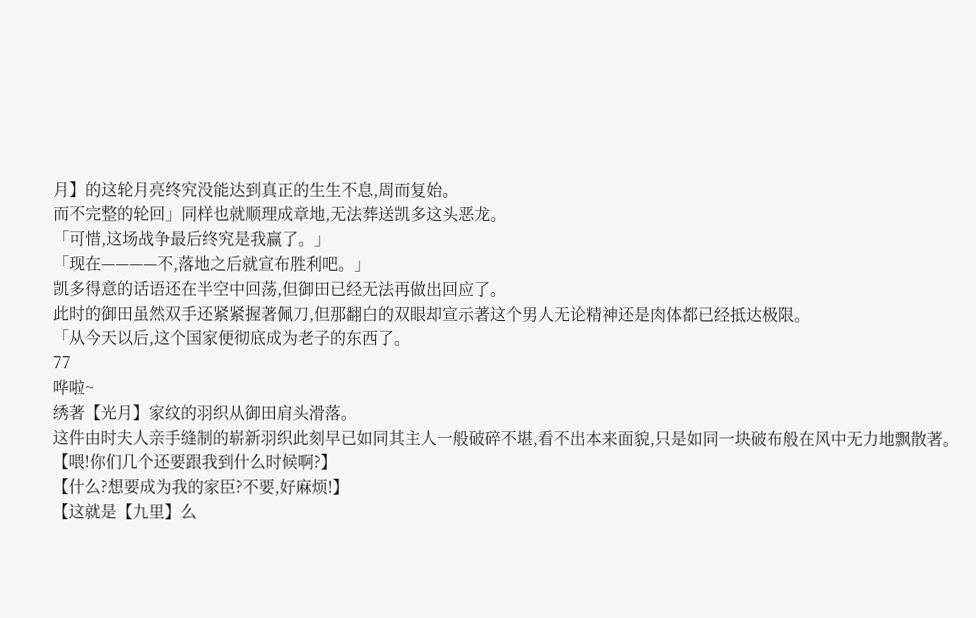月】的这轮月亮终究没能达到真正的生生不息,周而复始。
而不完整的轮回」同样也就顺理成章地,无法葬送凯多这头恶龙。
「可惜,这场战争最后终究是我赢了。」
「现在————不,落地之后就宣布胜利吧。」
凯多得意的话语还在半空中回荡,但御田已经无法再做出回应了。
此时的御田虽然双手还紧紧握著佩刀,但那翻白的双眼却宣示著这个男人无论精神还是肉体都已经抵达极限。
「从今天以后,这个国家便彻底成为老子的东西了。
77
哗啦~
绣著【光月】家纹的羽织从御田肩头滑落。
这件由时夫人亲手缝制的崭新羽织此刻早已如同其主人一般破碎不堪,看不出本来面貌,只是如同一块破布般在风中无力地飘散著。
【喂!你们几个还要跟我到什么时候啊?】
【什么?想要成为我的家臣?不要,好麻烦!】
【这就是【九里】么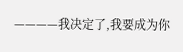————我决定了,我要成为你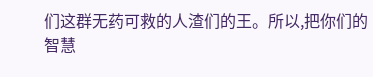们这群无药可救的人渣们的王。所以,把你们的智慧